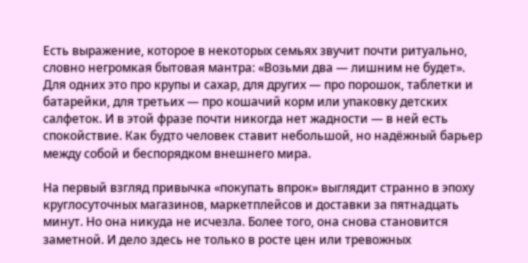Есть выражение, которое в некоторых семьях звучит почти ритуально, словно негромкая бытовая мантра: «Возьми два — лишним не будет». Для одних это про крупы и сахар, для других — про порошок, таблетки и батарейки, для третьих — про кошачий корм или упаковку детских салфеток. И в этой фразе почти никогда нет жадности — в ней есть спокойствие. Как будто человек ставит небольшой, но надёжный барьер между собой и беспорядком внешнего мира.

На первый взгляд привычка «покупать впрок» выглядит странно в эпоху круглосуточных магазинов, маркетплейсов и доставки за пятнадцать минут. Но она никуда не исчезла. Более того, она снова становится заметной. И дело здесь не только в росте цен или тревожных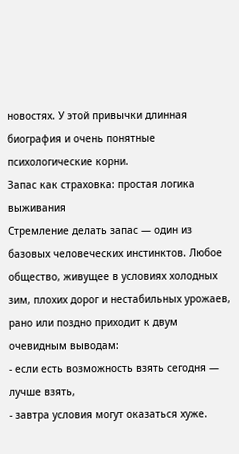новостях. У этой привычки длинная биография и очень понятные психологические корни.
Запас как страховка: простая логика выживания
Стремление делать запас — один из базовых человеческих инстинктов. Любое общество, живущее в условиях холодных зим, плохих дорог и нестабильных урожаев, рано или поздно приходит к двум очевидным выводам:
- если есть возможность взять сегодня — лучше взять,
- завтра условия могут оказаться хуже.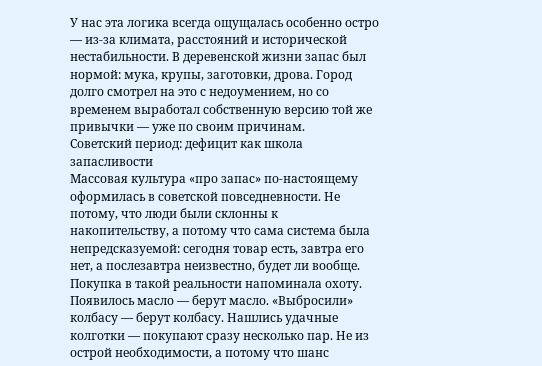У нас эта логика всегда ощущалась особенно остро — из-за климата, расстояний и исторической нестабильности. В деревенской жизни запас был нормой: мука, крупы, заготовки, дрова. Город долго смотрел на это с недоумением, но со временем выработал собственную версию той же привычки — уже по своим причинам.
Советский период: дефицит как школа запасливости
Массовая культура «про запас» по-настоящему оформилась в советской повседневности. Не потому, что люди были склонны к накопительству, а потому что сама система была непредсказуемой: сегодня товар есть, завтра его нет, а послезавтра неизвестно, будет ли вообще.
Покупка в такой реальности напоминала охоту. Появилось масло — берут масло. «Выбросили» колбасу — берут колбасу. Нашлись удачные колготки — покупают сразу несколько пар. Не из острой необходимости, а потому что шанс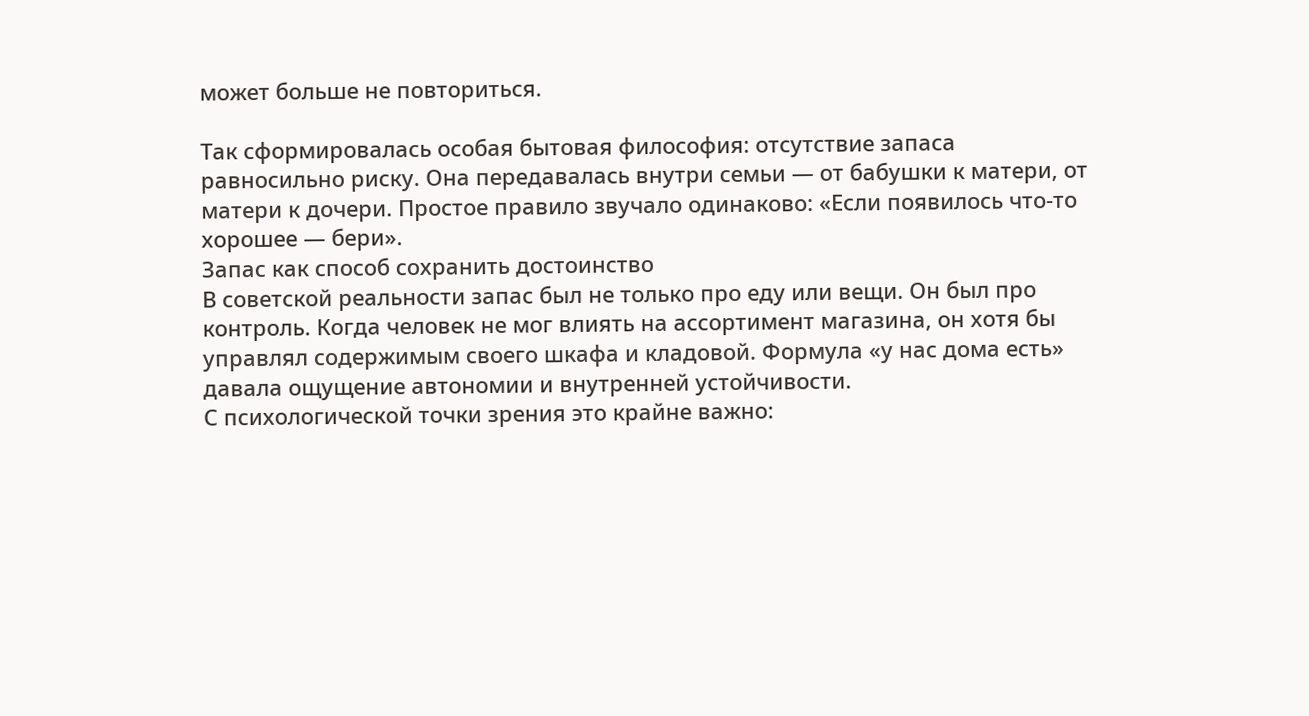может больше не повториться.

Так сформировалась особая бытовая философия: отсутствие запаса равносильно риску. Она передавалась внутри семьи — от бабушки к матери, от матери к дочери. Простое правило звучало одинаково: «Если появилось что-то хорошее — бери».
Запас как способ сохранить достоинство
В советской реальности запас был не только про еду или вещи. Он был про контроль. Когда человек не мог влиять на ассортимент магазина, он хотя бы управлял содержимым своего шкафа и кладовой. Формула «у нас дома есть» давала ощущение автономии и внутренней устойчивости.
С психологической точки зрения это крайне важно: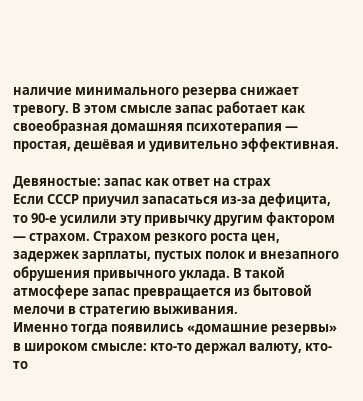наличие минимального резерва снижает тревогу. В этом смысле запас работает как своеобразная домашняя психотерапия — простая, дешёвая и удивительно эффективная.

Девяностые: запас как ответ на страх
Если СССР приучил запасаться из-за дефицита, то 90-е усилили эту привычку другим фактором — страхом. Страхом резкого роста цен, задержек зарплаты, пустых полок и внезапного обрушения привычного уклада. В такой атмосфере запас превращается из бытовой мелочи в стратегию выживания.
Именно тогда появились «домашние резервы» в широком смысле: кто-то держал валюту, кто-то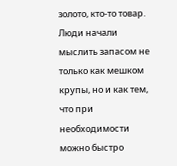золото, кто-то товар. Люди начали мыслить запасом не только как мешком крупы, но и как тем, что при необходимости можно быстро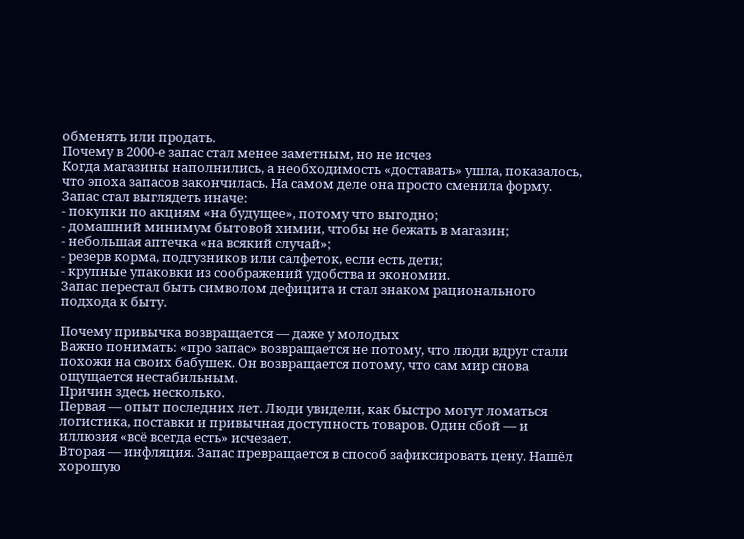обменять или продать.
Почему в 2000-е запас стал менее заметным, но не исчез
Когда магазины наполнились, а необходимость «доставать» ушла, показалось, что эпоха запасов закончилась. На самом деле она просто сменила форму.
Запас стал выглядеть иначе:
- покупки по акциям «на будущее», потому что выгодно;
- домашний минимум бытовой химии, чтобы не бежать в магазин;
- небольшая аптечка «на всякий случай»;
- резерв корма, подгузников или салфеток, если есть дети;
- крупные упаковки из соображений удобства и экономии.
Запас перестал быть символом дефицита и стал знаком рационального подхода к быту.

Почему привычка возвращается — даже у молодых
Важно понимать: «про запас» возвращается не потому, что люди вдруг стали похожи на своих бабушек. Он возвращается потому, что сам мир снова ощущается нестабильным.
Причин здесь несколько.
Первая — опыт последних лет. Люди увидели, как быстро могут ломаться логистика, поставки и привычная доступность товаров. Один сбой — и иллюзия «всё всегда есть» исчезает.
Вторая — инфляция. Запас превращается в способ зафиксировать цену. Нашёл хорошую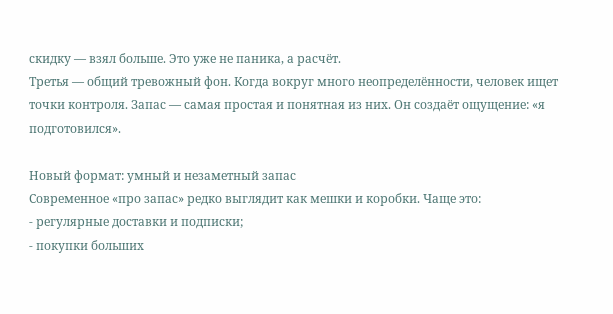скидку — взял больше. Это уже не паника, а расчёт.
Третья — общий тревожный фон. Когда вокруг много неопределённости, человек ищет точки контроля. Запас — самая простая и понятная из них. Он создаёт ощущение: «я подготовился».

Новый формат: умный и незаметный запас
Современное «про запас» редко выглядит как мешки и коробки. Чаще это:
- регулярные доставки и подписки;
- покупки больших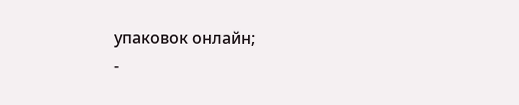упаковок онлайн;
-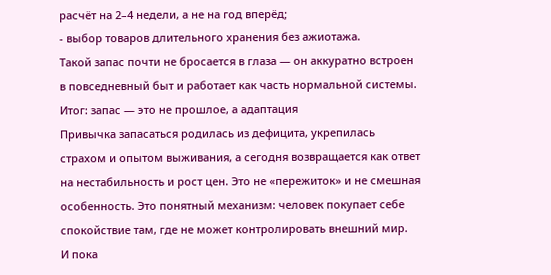расчёт на 2–4 недели, а не на год вперёд;
- выбор товаров длительного хранения без ажиотажа.
Такой запас почти не бросается в глаза — он аккуратно встроен в повседневный быт и работает как часть нормальной системы.
Итог: запас — это не прошлое, а адаптация
Привычка запасаться родилась из дефицита, укрепилась страхом и опытом выживания, а сегодня возвращается как ответ на нестабильность и рост цен. Это не «пережиток» и не смешная особенность. Это понятный механизм: человек покупает себе спокойствие там, где не может контролировать внешний мир.
И пока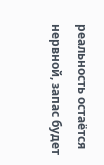реальность остаётся нервной, запас будет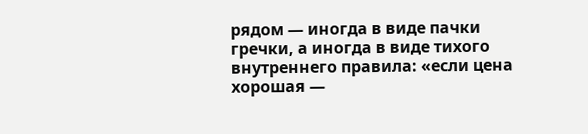рядом — иногда в виде пачки гречки, а иногда в виде тихого внутреннего правила: «если цена хорошая —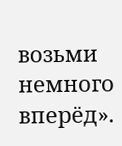возьми немного вперёд».